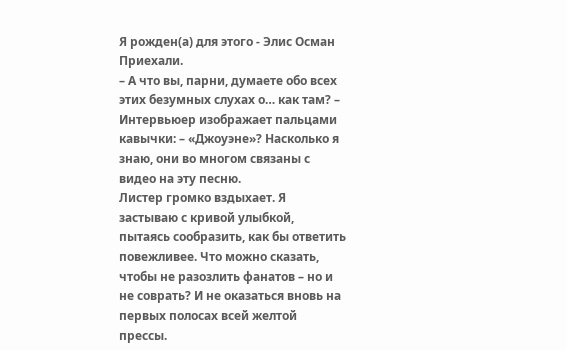Я рожден(а) для этого - Элис Осман
Приехали.
– А что вы, парни, думаете обо всех этих безумных слухах о… как там? – Интервьюер изображает пальцами кавычки: – «Джоуэне»? Насколько я знаю, они во многом связаны с видео на эту песню.
Листер громко вздыхает. Я застываю с кривой улыбкой, пытаясь сообразить, как бы ответить повежливее. Что можно сказать, чтобы не разозлить фанатов – но и не соврать? И не оказаться вновь на первых полосах всей желтой прессы.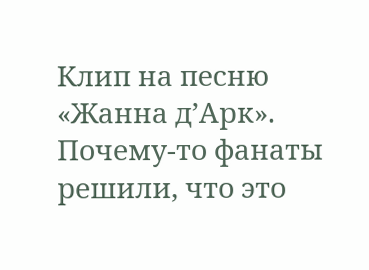Клип на песню «Жанна д’Арк». Почему-то фанаты решили, что это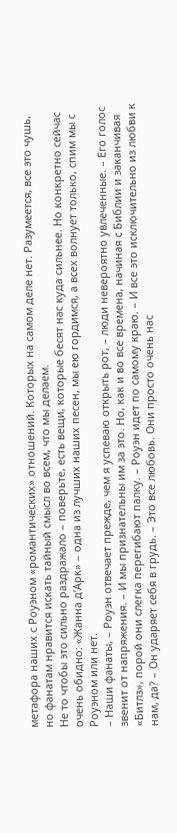метафора наших с Роуэном «романтических» отношений. Которых на самом деле нет. Разумеется, все это чушь, но фанатам нравится искать тайный смысл во всем, что мы делаем.
Не то чтобы это сильно раздражало – поверьте, есть вещи, которые бесят нас куда сильнее. Но конкретно сейчас очень обидно: «Жанна д’Арк» – одна из лучших наших песен, мы ею гордимся, а всех волнует только, спим мы с Роуэном или нет.
– Наши фанаты, – Роуэн отвечает прежде, чем я успеваю открыть рот, – люди невероятно увлеченные. – Его голос звенит от напряжения. – И мы признательны им за это. Но, как и во все времена, начиная с Библии и заканчивая «Битлз», порой они слегка перегибают палку. – Роуэн идет по самому краю. – И все это исключительно из любви к нам, да? – Он ударяет себя в грудь. – Это все любовь. Они просто очень нас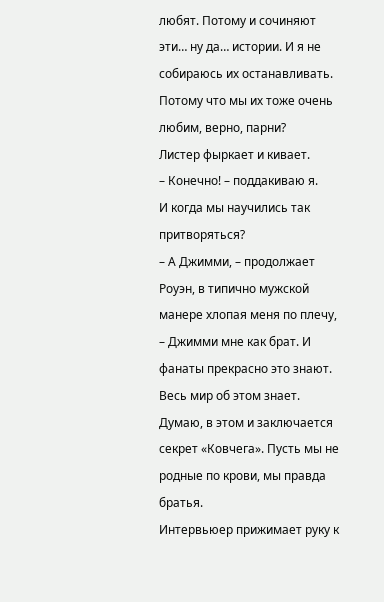любят. Потому и сочиняют эти… ну да… истории. И я не собираюсь их останавливать. Потому что мы их тоже очень любим, верно, парни?
Листер фыркает и кивает.
– Конечно! – поддакиваю я.
И когда мы научились так притворяться?
– А Джимми, – продолжает Роуэн, в типично мужской манере хлопая меня по плечу, – Джимми мне как брат. И фанаты прекрасно это знают. Весь мир об этом знает. Думаю, в этом и заключается секрет «Ковчега». Пусть мы не родные по крови, мы правда братья.
Интервьюер прижимает руку к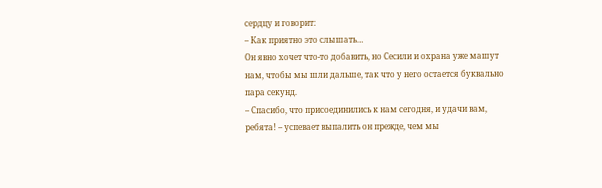сердцу и говорит:
– Как приятно это слышать…
Он явно хочет что-то добавить, но Сесили и охрана уже машут нам, чтобы мы шли дальше, так что у него остается буквально пара секунд.
– Спасибо, что присоединились к нам сегодня, и удачи вам, ребята! – успевает выпалить он прежде, чем мы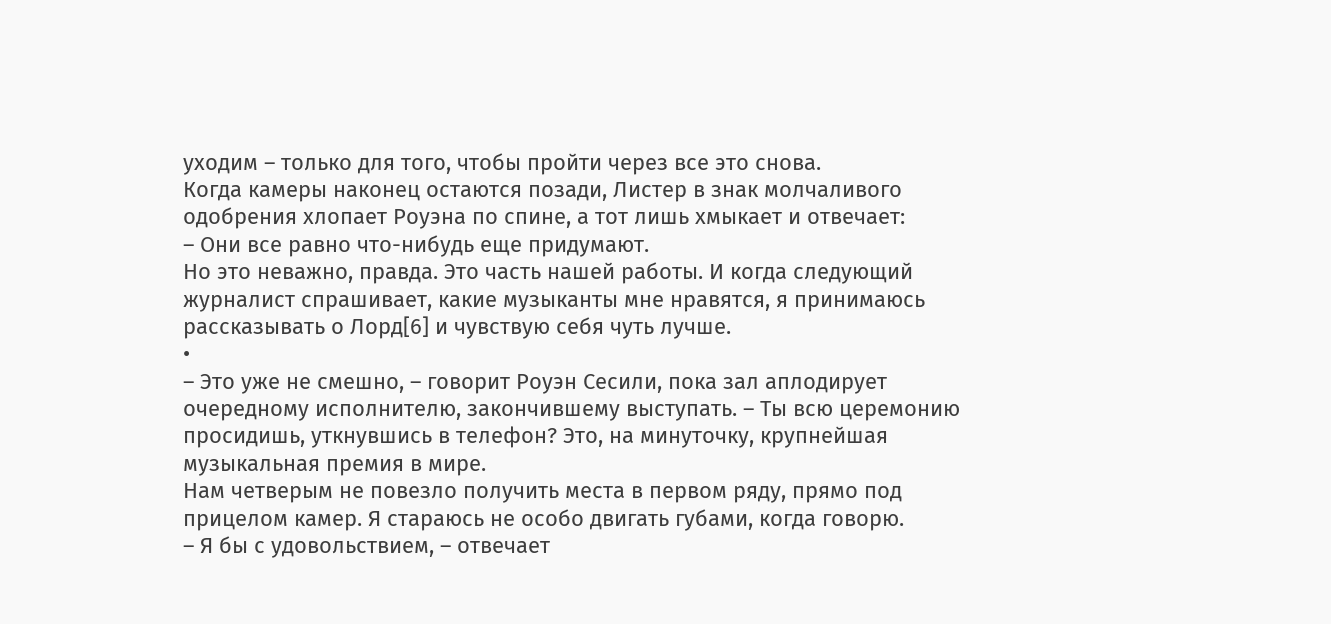уходим – только для того, чтобы пройти через все это снова.
Когда камеры наконец остаются позади, Листер в знак молчаливого одобрения хлопает Роуэна по спине, а тот лишь хмыкает и отвечает:
– Они все равно что-нибудь еще придумают.
Но это неважно, правда. Это часть нашей работы. И когда следующий журналист спрашивает, какие музыканты мне нравятся, я принимаюсь рассказывать о Лорд[6] и чувствую себя чуть лучше.
•
– Это уже не смешно, – говорит Роуэн Сесили, пока зал аплодирует очередному исполнителю, закончившему выступать. – Ты всю церемонию просидишь, уткнувшись в телефон? Это, на минуточку, крупнейшая музыкальная премия в мире.
Нам четверым не повезло получить места в первом ряду, прямо под прицелом камер. Я стараюсь не особо двигать губами, когда говорю.
– Я бы с удовольствием, – отвечает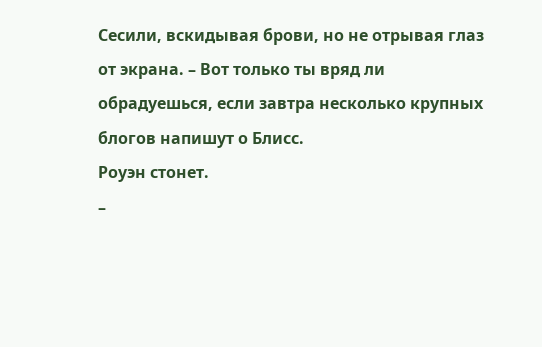Сесили, вскидывая брови, но не отрывая глаз от экрана. – Вот только ты вряд ли обрадуешься, если завтра несколько крупных блогов напишут о Блисс.
Роуэн стонет.
–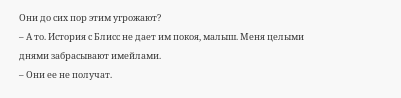Они до сих пор этим угрожают?
– А то. История с Блисс не дает им покоя, малыш. Меня целыми днями забрасывают имейлами.
– Они ее не получат.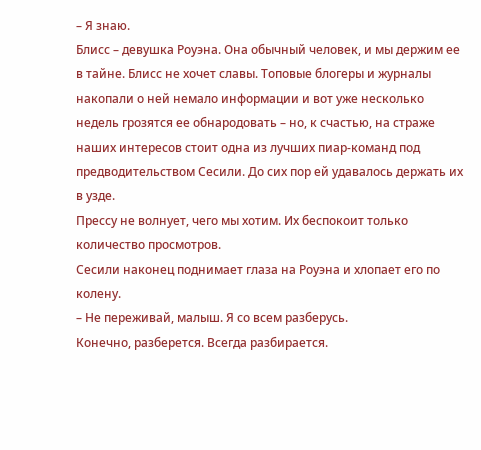– Я знаю.
Блисс – девушка Роуэна. Она обычный человек, и мы держим ее в тайне. Блисс не хочет славы. Топовые блогеры и журналы накопали о ней немало информации и вот уже несколько недель грозятся ее обнародовать – но, к счастью, на страже наших интересов стоит одна из лучших пиар-команд под предводительством Сесили. До сих пор ей удавалось держать их в узде.
Прессу не волнует, чего мы хотим. Их беспокоит только количество просмотров.
Сесили наконец поднимает глаза на Роуэна и хлопает его по колену.
– Не переживай, малыш. Я со всем разберусь.
Конечно, разберется. Всегда разбирается.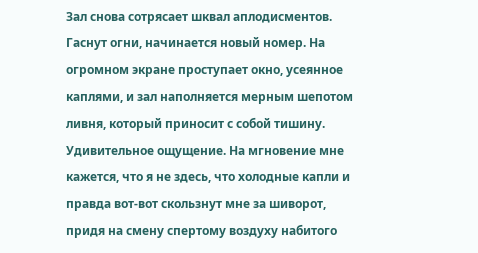Зал снова сотрясает шквал аплодисментов. Гаснут огни, начинается новый номер. На огромном экране проступает окно, усеянное каплями, и зал наполняется мерным шепотом ливня, который приносит с собой тишину. Удивительное ощущение. На мгновение мне кажется, что я не здесь, что холодные капли и правда вот-вот скользнут мне за шиворот, придя на смену спертому воздуху набитого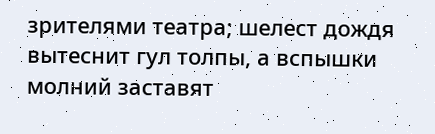зрителями театра; шелест дождя вытеснит гул толпы, а вспышки молний заставят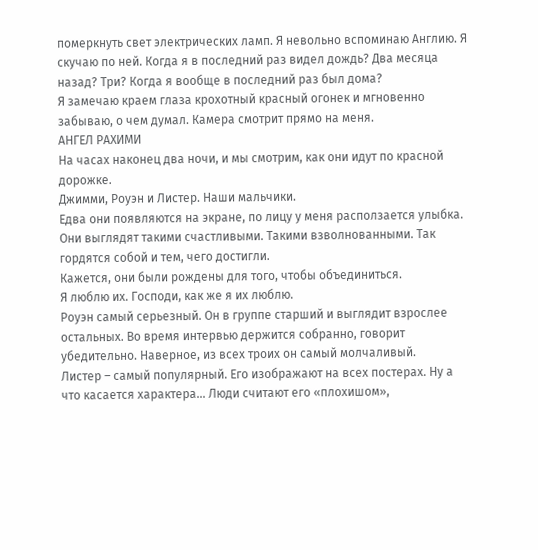померкнуть свет электрических ламп. Я невольно вспоминаю Англию. Я скучаю по ней. Когда я в последний раз видел дождь? Два месяца назад? Три? Когда я вообще в последний раз был дома?
Я замечаю краем глаза крохотный красный огонек и мгновенно забываю, о чем думал. Камера смотрит прямо на меня.
АНГЕЛ РАХИМИ
На часах наконец два ночи, и мы смотрим, как они идут по красной дорожке.
Джимми, Роуэн и Листер. Наши мальчики.
Едва они появляются на экране, по лицу у меня расползается улыбка. Они выглядят такими счастливыми. Такими взволнованными. Так гордятся собой и тем, чего достигли.
Кажется, они были рождены для того, чтобы объединиться.
Я люблю их. Господи, как же я их люблю.
Роуэн самый серьезный. Он в группе старший и выглядит взрослее остальных. Во время интервью держится собранно, говорит убедительно. Наверное, из всех троих он самый молчаливый.
Листер – самый популярный. Его изображают на всех постерах. Ну а что касается характера… Люди считают его «плохишом»,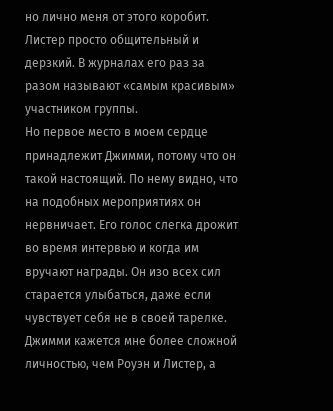но лично меня от этого коробит. Листер просто общительный и дерзкий. В журналах его раз за разом называют «самым красивым» участником группы.
Но первое место в моем сердце принадлежит Джимми, потому что он такой настоящий. По нему видно, что на подобных мероприятиях он нервничает. Его голос слегка дрожит во время интервью и когда им вручают награды. Он изо всех сил старается улыбаться, даже если чувствует себя не в своей тарелке. Джимми кажется мне более сложной личностью, чем Роуэн и Листер, а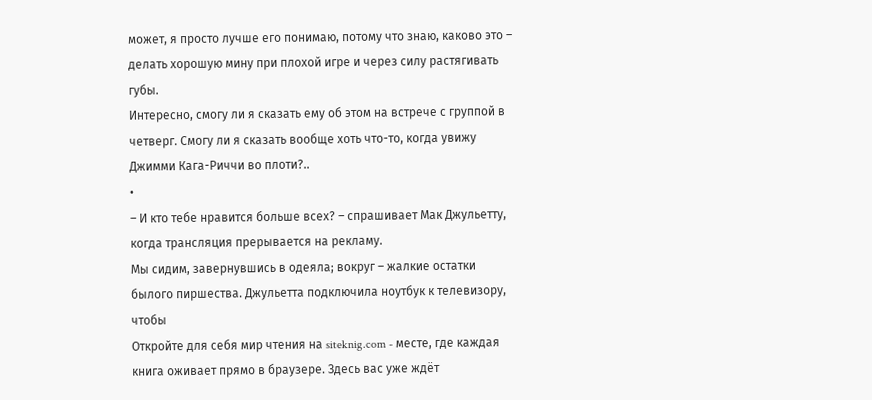может, я просто лучше его понимаю, потому что знаю, каково это – делать хорошую мину при плохой игре и через силу растягивать губы.
Интересно, смогу ли я сказать ему об этом на встрече с группой в четверг. Смогу ли я сказать вообще хоть что-то, когда увижу Джимми Кага-Риччи во плоти?..
•
– И кто тебе нравится больше всех? – спрашивает Мак Джульетту, когда трансляция прерывается на рекламу.
Мы сидим, завернувшись в одеяла; вокруг – жалкие остатки былого пиршества. Джульетта подключила ноутбук к телевизору, чтобы
Откройте для себя мир чтения на siteknig.com - месте, где каждая книга оживает прямо в браузере. Здесь вас уже ждёт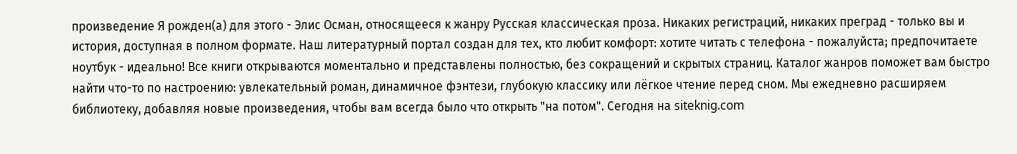произведение Я рожден(а) для этого - Элис Осман, относящееся к жанру Русская классическая проза. Никаких регистраций, никаких преград - только вы и история, доступная в полном формате. Наш литературный портал создан для тех, кто любит комфорт: хотите читать с телефона - пожалуйста; предпочитаете ноутбук - идеально! Все книги открываются моментально и представлены полностью, без сокращений и скрытых страниц. Каталог жанров поможет вам быстро найти что-то по настроению: увлекательный роман, динамичное фэнтези, глубокую классику или лёгкое чтение перед сном. Мы ежедневно расширяем библиотеку, добавляя новые произведения, чтобы вам всегда было что открыть "на потом". Сегодня на siteknig.com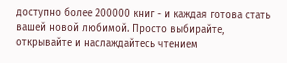доступно более 200000 книг - и каждая готова стать вашей новой любимой. Просто выбирайте, открывайте и наслаждайтесь чтением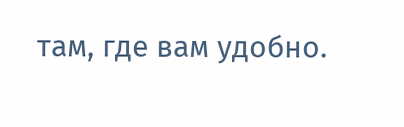там, где вам удобно.